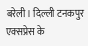बरेली। दिल्ली टनकपुर एक्सप्रेस के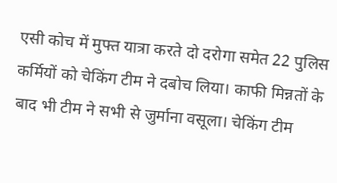एसी कोच में मुफ्त यात्रा करते दो दरोगा समेत 22 पुलिस कर्मियों को चेकिंग टीम ने दबोच लिया। काफी मिन्नतों के बाद भी टीम ने सभी से जुर्माना वसूला। चेकिंग टीम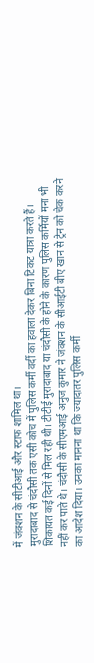में जंक्शन के सीटीआई और स्टाफ शामिल था।
मुरादाबाद से चंदौसी तक एसी कोच में पुलिस कर्मी वर्दी का हवाला देकर बिना टिकट यात्रा करते हैं। शिकायत कई दिनों से मिल रही थी। टीटीई मुरादाबाद या चंदौसी के होने के कारण पुलिस कर्मियों मना भी नहीं कर पाते थे। चंदौसी के सीएमआई अनुज कुमार ने जंक्शन के सीआईटी बीए खान से ट्रेन को चेक करने का आदेश दिया। उनका मानना था कि ज्यादातर पुलिस कर्मी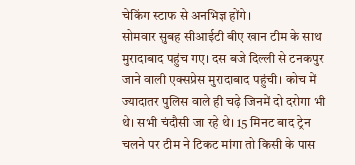चेकिंग स्टाफ से अनभिज्ञ होंगे।
सोमवार सुबह सीआईटी बीए खान टीम के साथ मुरादाबाद पहुंच गए। दस बजे दिल्ली से टनकपुर जाने वाली एक्सप्रेस मुरादाबाद पहुंची। कोच में ज्यादातर पुलिस वाले ही चढ़े जिनमें दो दरोगा भी थे। सभी चंदौसी जा रहे थे। 15 मिनट बाद ट्रेन चलने पर टीम ने टिकट मांगा तो किसी के पास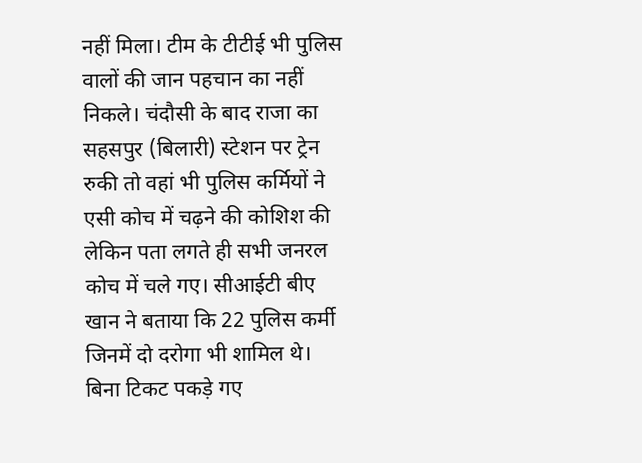नहीं मिला। टीम के टीटीई भी पुलिस वालों की जान पहचान का नहीं निकले। चंदौसी के बाद राजा का सहसपुर (बिलारी) स्टेशन पर ट्रेन रुकी तो वहां भी पुलिस कर्मियों ने एसी कोच में चढ़ने की कोशिश की लेकिन पता लगते ही सभी जनरल कोच में चले गए। सीआईटी बीए खान ने बताया कि 22 पुलिस कर्मी जिनमें दो दरोगा भी शामिल थे। बिना टिकट पकड़े गए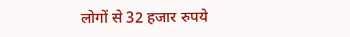लोगों से 32 हजार रुपये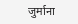जुर्माना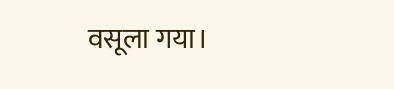वसूला गया।